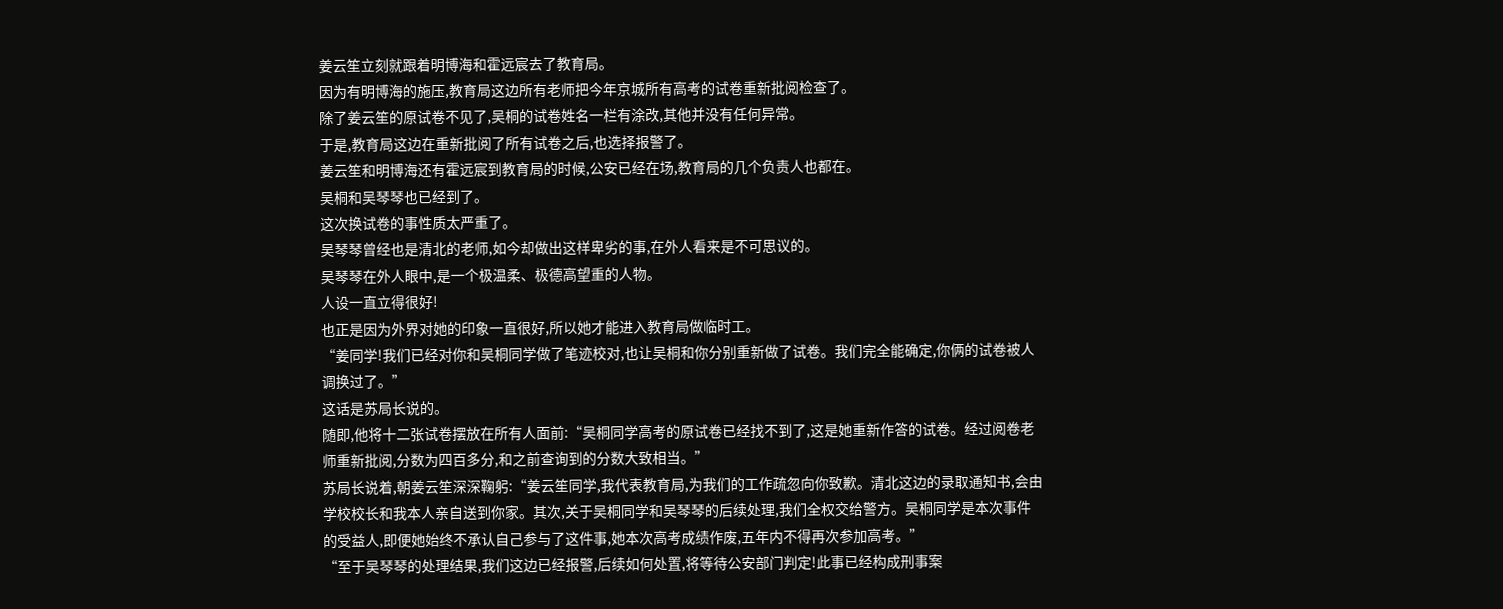姜云笙立刻就跟着明博海和霍远宸去了教育局。
因为有明博海的施压,教育局这边所有老师把今年京城所有高考的试卷重新批阅检查了。
除了姜云笙的原试卷不见了,吴桐的试卷姓名一栏有涂改,其他并没有任何异常。
于是,教育局这边在重新批阅了所有试卷之后,也选择报警了。
姜云笙和明博海还有霍远宸到教育局的时候,公安已经在场,教育局的几个负责人也都在。
吴桐和吴琴琴也已经到了。
这次换试卷的事性质太严重了。
吴琴琴曾经也是清北的老师,如今却做出这样卑劣的事,在外人看来是不可思议的。
吴琴琴在外人眼中,是一个极温柔、极德高望重的人物。
人设一直立得很好!
也正是因为外界对她的印象一直很好,所以她才能进入教育局做临时工。
“姜同学!我们已经对你和吴桐同学做了笔迹校对,也让吴桐和你分别重新做了试卷。我们完全能确定,你俩的试卷被人调换过了。”
这话是苏局长说的。
随即,他将十二张试卷摆放在所有人面前:“吴桐同学高考的原试卷已经找不到了,这是她重新作答的试卷。经过阅卷老师重新批阅,分数为四百多分,和之前查询到的分数大致相当。”
苏局长说着,朝姜云笙深深鞠躬:“姜云笙同学,我代表教育局,为我们的工作疏忽向你致歉。清北这边的录取通知书,会由学校校长和我本人亲自送到你家。其次,关于吴桐同学和吴琴琴的后续处理,我们全权交给警方。吴桐同学是本次事件的受益人,即便她始终不承认自己参与了这件事,她本次高考成绩作废,五年内不得再次参加高考。”
“至于吴琴琴的处理结果,我们这边已经报警,后续如何处置,将等待公安部门判定!此事已经构成刑事案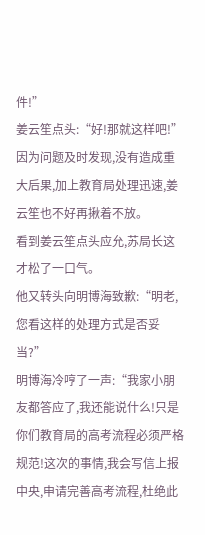件!”
姜云笙点头:“好!那就这样吧!”
因为问题及时发现,没有造成重大后果,加上教育局处理迅速,姜云笙也不好再揪着不放。
看到姜云笙点头应允,苏局长这才松了一口气。
他又转头向明博海致歉:“明老,您看这样的处理方式是否妥当?”
明博海冷哼了一声:“我家小朋友都答应了,我还能说什么!只是你们教育局的高考流程必须严格规范!这次的事情,我会写信上报中央,申请完善高考流程,杜绝此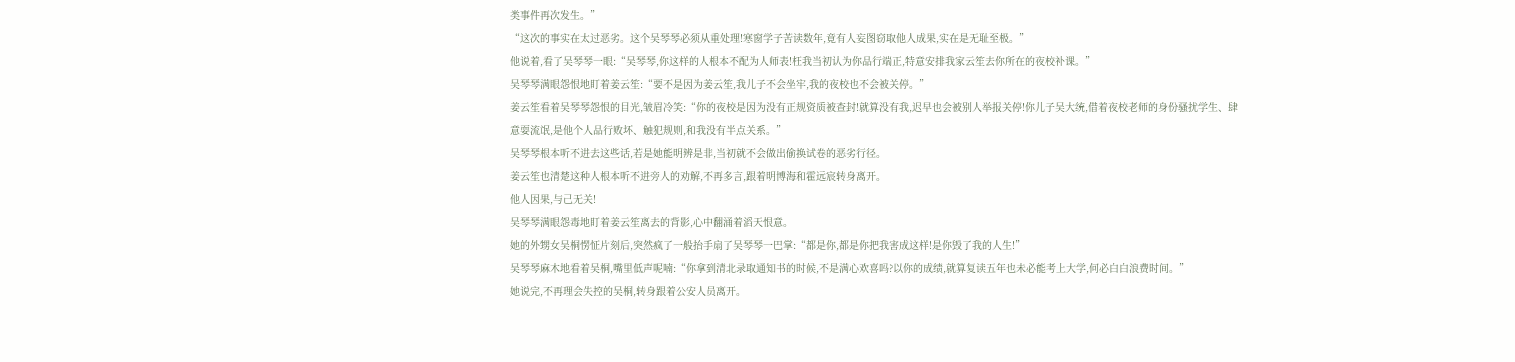类事件再次发生。”
“这次的事实在太过恶劣。这个吴琴琴必须从重处理!寒窗学子苦读数年,竟有人妄图窃取他人成果,实在是无耻至极。”
他说着,看了吴琴琴一眼:“吴琴琴,你这样的人根本不配为人师表!枉我当初认为你品行端正,特意安排我家云笙去你所在的夜校补课。”
吴琴琴满眼怨恨地盯着姜云笙:“要不是因为姜云笙,我儿子不会坐牢,我的夜校也不会被关停。”
姜云笙看着吴琴琴怨恨的目光,皱眉冷笑:“你的夜校是因为没有正规资质被查封!就算没有我,迟早也会被别人举报关停!你儿子吴大统,借着夜校老师的身份骚扰学生、肆意耍流氓,是他个人品行败坏、触犯规则,和我没有半点关系。”
吴琴琴根本听不进去这些话,若是她能明辨是非,当初就不会做出偷换试卷的恶劣行径。
姜云笙也清楚这种人根本听不进旁人的劝解,不再多言,跟着明博海和霍远宸转身离开。
他人因果,与己无关!
吴琴琴满眼怨毒地盯着姜云笙离去的背影,心中翻涌着滔天恨意。
她的外甥女吴桐愣怔片刻后,突然疯了一般抬手扇了吴琴琴一巴掌:“都是你,都是你把我害成这样!是你毁了我的人生!”
吴琴琴麻木地看着吴桐,嘴里低声呢喃:“你拿到清北录取通知书的时候,不是满心欢喜吗?以你的成绩,就算复读五年也未必能考上大学,何必白白浪费时间。”
她说完,不再理会失控的吴桐,转身跟着公安人员离开。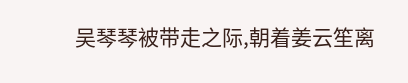吴琴琴被带走之际,朝着姜云笙离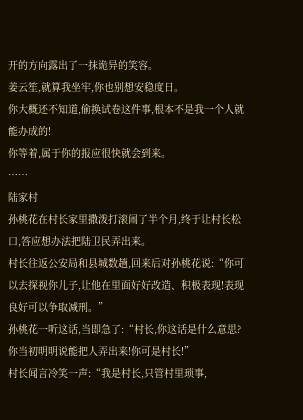开的方向露出了一抹诡异的笑容。
姜云笙,就算我坐牢,你也别想安稳度日。
你大概还不知道,偷换试卷这件事,根本不是我一个人就能办成的!
你等着,属于你的报应很快就会到来。
……
陆家村
孙桃花在村长家里撒泼打滚闹了半个月,终于让村长松口,答应想办法把陆卫民弄出来。
村长往返公安局和县城数趟,回来后对孙桃花说:“你可以去探视你儿子,让他在里面好好改造、积极表现!表现良好可以争取减刑。”
孙桃花一听这话,当即急了:“村长,你这话是什么意思?你当初明明说能把人弄出来!你可是村长!”
村长闻言冷笑一声:“我是村长,只管村里琐事,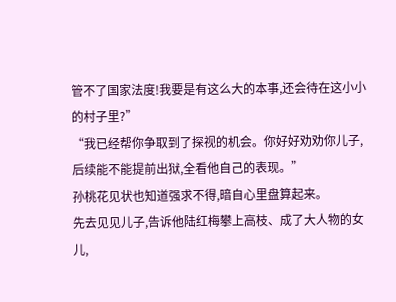管不了国家法度!我要是有这么大的本事,还会待在这小小的村子里?”
“我已经帮你争取到了探视的机会。你好好劝劝你儿子,后续能不能提前出狱,全看他自己的表现。”
孙桃花见状也知道强求不得,暗自心里盘算起来。
先去见见儿子,告诉他陆红梅攀上高枝、成了大人物的女儿,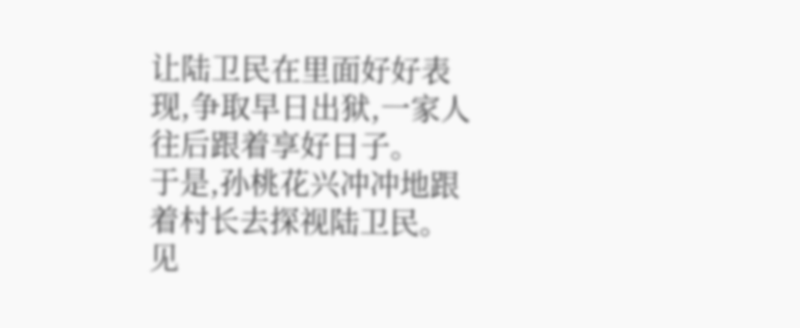让陆卫民在里面好好表现,争取早日出狱,一家人往后跟着享好日子。
于是,孙桃花兴冲冲地跟着村长去探视陆卫民。
见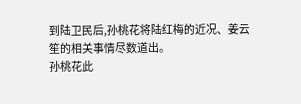到陆卫民后,孙桃花将陆红梅的近况、姜云笙的相关事情尽数道出。
孙桃花此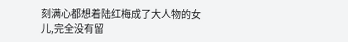刻满心都想着陆红梅成了大人物的女儿,完全没有留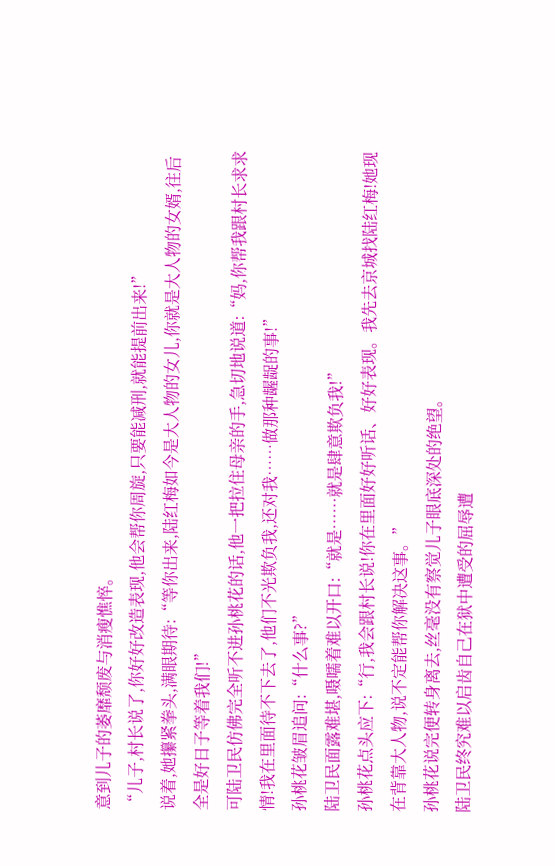意到儿子的萎靡颓废与消瘦憔悴。
“儿子,村长说了,你好好改造表现,他会帮你周旋,只要能减刑,就能提前出来!”
说着,她攥紧拳头,满眼期待:“等你出来,陆红梅如今是大人物的女儿,你就是大人物的女婿,往后全是好日子等着我们!”
可陆卫民仿佛完全听不进孙桃花的话,他一把拉住母亲的手,急切地说道:“妈,你帮我跟村长求求情!我在里面待不下去了,他们不光欺负我,还对我……做那种龌龊的事!”
孙桃花皱眉追问:“什么事?”
陆卫民面露难堪,嗫嚅着难以开口:“就是……就是肆意欺负我!”
孙桃花点头应下:“行,我会跟村长说!你在里面好好听话、好好表现。我先去京城找陆红梅!她现在背靠大人物,说不定能帮你解决这事。”
孙桃花说完便转身离去,丝毫没有察觉儿子眼底深处的绝望。
陆卫民终究难以启齿自己在狱中遭受的屈辱遭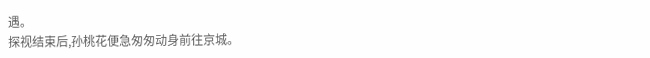遇。
探视结束后,孙桃花便急匆匆动身前往京城。